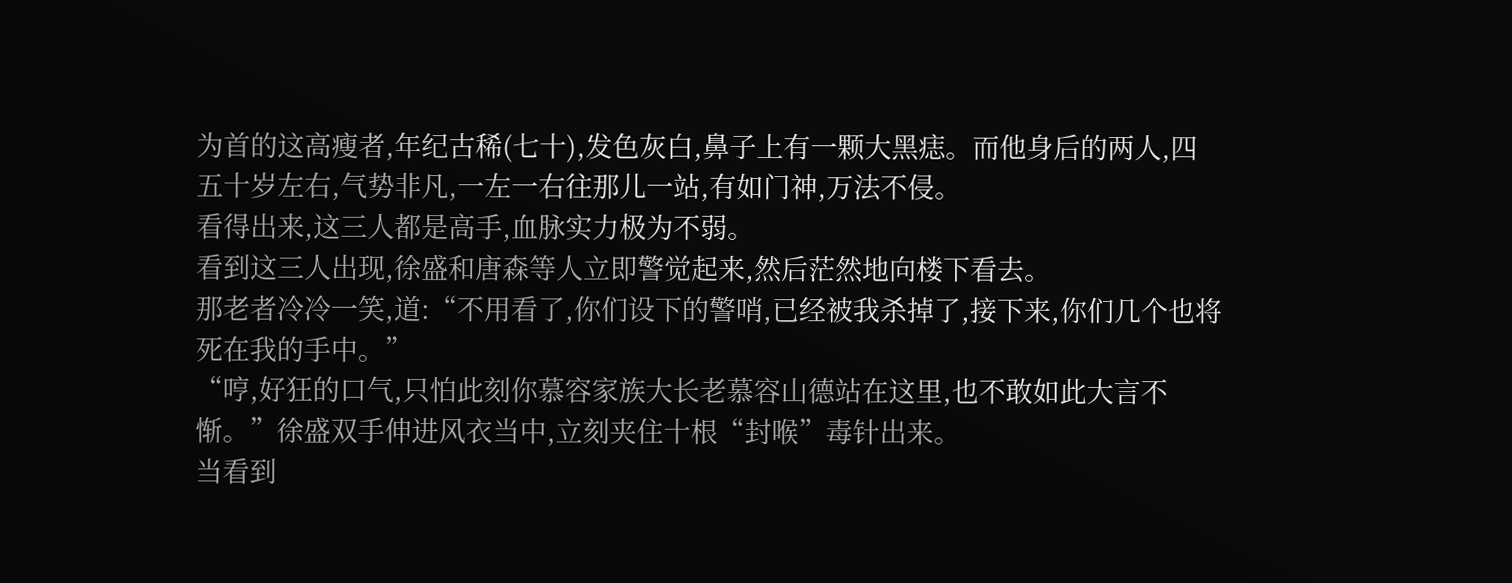为首的这高瘦者,年纪古稀(七十),发色灰白,鼻子上有一颗大黑痣。而他身后的两人,四五十岁左右,气势非凡,一左一右往那儿一站,有如门神,万法不侵。
看得出来,这三人都是高手,血脉实力极为不弱。
看到这三人出现,徐盛和唐森等人立即警觉起来,然后茫然地向楼下看去。
那老者冷冷一笑,道:“不用看了,你们设下的警哨,已经被我杀掉了,接下来,你们几个也将死在我的手中。”
“哼,好狂的口气,只怕此刻你慕容家族大长老慕容山德站在这里,也不敢如此大言不惭。”徐盛双手伸进风衣当中,立刻夹住十根“封喉”毒针出来。
当看到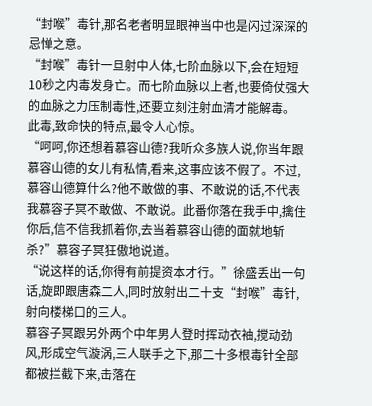“封喉”毒针,那名老者明显眼神当中也是闪过深深的忌惮之意。
“封喉”毒针一旦射中人体,七阶血脉以下,会在短短10秒之内毒发身亡。而七阶血脉以上者,也要倚仗强大的血脉之力压制毒性,还要立刻注射血清才能解毒。
此毒,致命快的特点,最令人心惊。
“呵呵,你还想着慕容山德?我听众多族人说,你当年跟慕容山德的女儿有私情,看来,这事应该不假了。不过,慕容山德算什么?他不敢做的事、不敢说的话,不代表我慕容子冥不敢做、不敢说。此番你落在我手中,擒住你后,信不信我抓着你,去当着慕容山德的面就地斩杀?”慕容子冥狂傲地说道。
“说这样的话,你得有前提资本才行。”徐盛丢出一句话,旋即跟唐森二人,同时放射出二十支“封喉”毒针,射向楼梯口的三人。
慕容子冥跟另外两个中年男人登时挥动衣袖,搅动劲风,形成空气漩涡,三人联手之下,那二十多根毒针全部都被拦截下来,击落在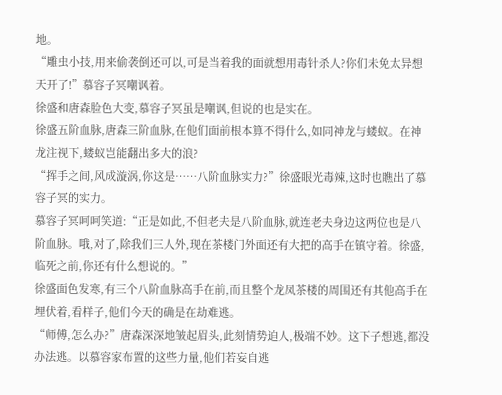地。
“雕虫小技,用来偷袭倒还可以,可是当着我的面就想用毒针杀人?你们未免太异想天开了!”慕容子冥嘲讽着。
徐盛和唐森脸色大变,慕容子冥虽是嘲讽,但说的也是实在。
徐盛五阶血脉,唐森三阶血脉,在他们面前根本算不得什么,如同神龙与蝼蚁。在神龙注视下,蝼蚁岂能翻出多大的浪?
“挥手之间,风成漩涡,你这是……八阶血脉实力?”徐盛眼光毒辣,这时也瞧出了慕容子冥的实力。
慕容子冥呵呵笑道:“正是如此,不但老夫是八阶血脉,就连老夫身边这两位也是八阶血脉。哦,对了,除我们三人外,现在茶楼门外面还有大把的高手在镇守着。徐盛,临死之前,你还有什么想说的。”
徐盛面色发寒,有三个八阶血脉高手在前,而且整个龙凤茶楼的周围还有其他高手在埋伏着,看样子,他们今天的确是在劫难逃。
“师傅,怎么办?”唐森深深地皱起眉头,此刻情势迫人,极端不妙。这下子想逃,都没办法逃。以慕容家布置的这些力量,他们若妄自逃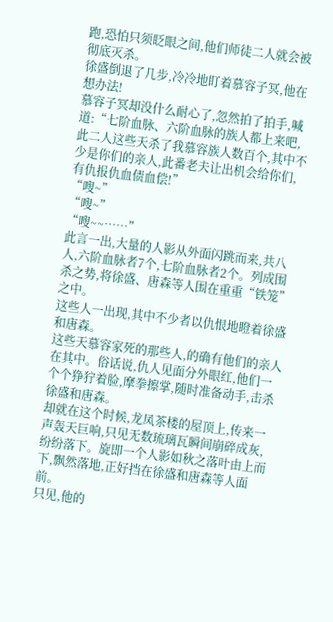跑,恐怕只须眨眼之间,他们师徒二人就会被彻底灭杀。
徐盛倒退了几步,冷冷地盯着慕容子冥,他在想办法!
慕容子冥却没什么耐心了,忽然拍了拍手,喊道:“七阶血脉、六阶血脉的族人都上来吧,此二人这些天杀了我慕容族人数百个,其中不少是你们的亲人,此番老夫让出机会给你们,有仇报仇血债血偿!”
“嗖~”
“嗖~”
“嗖~~……”
此言一出,大量的人影从外面闪跳而来,共八人,六阶血脉者7个,七阶血脉者2个。列成围杀之势,将徐盛、唐森等人围在重重“铁笼”之中。
这些人一出现,其中不少者以仇恨地瞪着徐盛和唐森。
这些天慕容家死的那些人,的确有他们的亲人在其中。俗话说,仇人见面分外眼红,他们一个个狰狞着脸,摩拳擦掌,随时准备动手,击杀徐盛和唐森。
却就在这个时候,龙凤茶楼的屋顶上,传来一声轰天巨响,只见无数琉璃瓦瞬间崩碎成灰,纷纷落下。旋即一个人影如秋之落叶由上而下,飘然落地,正好挡在徐盛和唐森等人面前。
只见,他的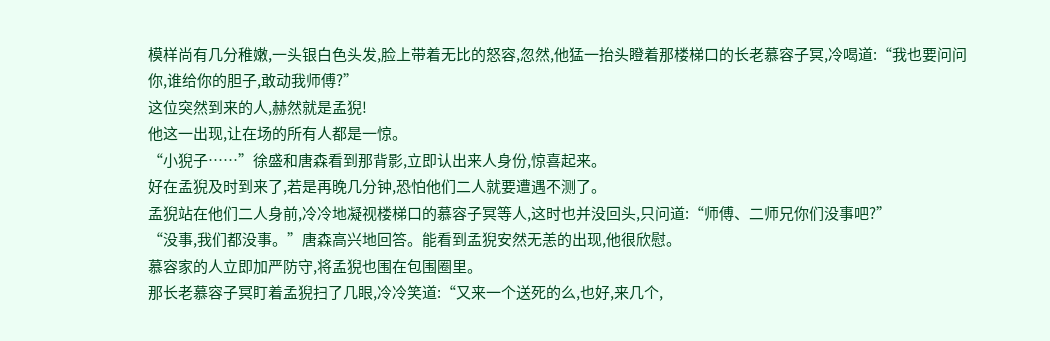模样尚有几分稚嫩,一头银白色头发,脸上带着无比的怒容,忽然,他猛一抬头瞪着那楼梯口的长老慕容子冥,冷喝道:“我也要问问你,谁给你的胆子,敢动我师傅?”
这位突然到来的人,赫然就是孟猊!
他这一出现,让在场的所有人都是一惊。
“小猊子……”徐盛和唐森看到那背影,立即认出来人身份,惊喜起来。
好在孟猊及时到来了,若是再晚几分钟,恐怕他们二人就要遭遇不测了。
孟猊站在他们二人身前,冷冷地凝视楼梯口的慕容子冥等人,这时也并没回头,只问道:“师傅、二师兄你们没事吧?”
“没事,我们都没事。”唐森高兴地回答。能看到孟猊安然无恙的出现,他很欣慰。
慕容家的人立即加严防守,将孟猊也围在包围圈里。
那长老慕容子冥盯着孟猊扫了几眼,冷冷笑道:“又来一个送死的么,也好,来几个,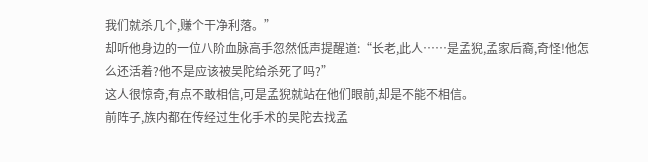我们就杀几个,赚个干净利落。”
却听他身边的一位八阶血脉高手忽然低声提醒道:“长老,此人……是孟猊,孟家后裔,奇怪!他怎么还活着?他不是应该被吴陀给杀死了吗?”
这人很惊奇,有点不敢相信,可是孟猊就站在他们眼前,却是不能不相信。
前阵子,族内都在传经过生化手术的吴陀去找孟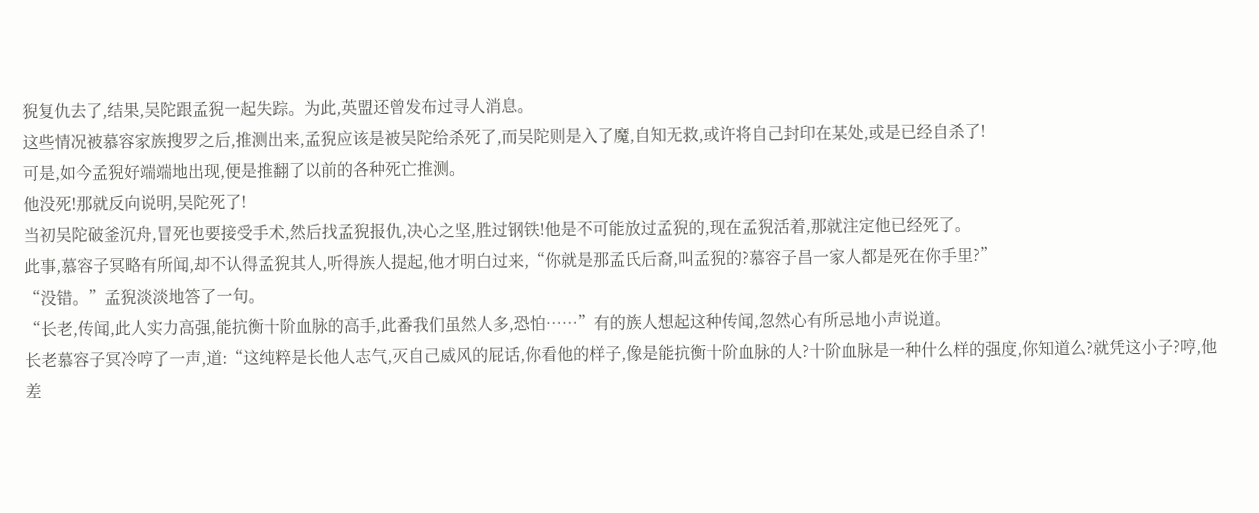猊复仇去了,结果,吴陀跟孟猊一起失踪。为此,英盟还曾发布过寻人消息。
这些情况被慕容家族搜罗之后,推测出来,孟猊应该是被吴陀给杀死了,而吴陀则是入了魔,自知无救,或许将自己封印在某处,或是已经自杀了!
可是,如今孟猊好端端地出现,便是推翻了以前的各种死亡推测。
他没死!那就反向说明,吴陀死了!
当初吴陀破釜沉舟,冒死也要接受手术,然后找孟猊报仇,决心之坚,胜过钢铁!他是不可能放过孟猊的,现在孟猊活着,那就注定他已经死了。
此事,慕容子冥略有所闻,却不认得孟猊其人,听得族人提起,他才明白过来,“你就是那孟氏后裔,叫孟猊的?慕容子昌一家人都是死在你手里?”
“没错。”孟猊淡淡地答了一句。
“长老,传闻,此人实力高强,能抗衡十阶血脉的高手,此番我们虽然人多,恐怕……”有的族人想起这种传闻,忽然心有所忌地小声说道。
长老慕容子冥冷哼了一声,道:“这纯粹是长他人志气,灭自己威风的屁话,你看他的样子,像是能抗衡十阶血脉的人?十阶血脉是一种什么样的强度,你知道么?就凭这小子?哼,他差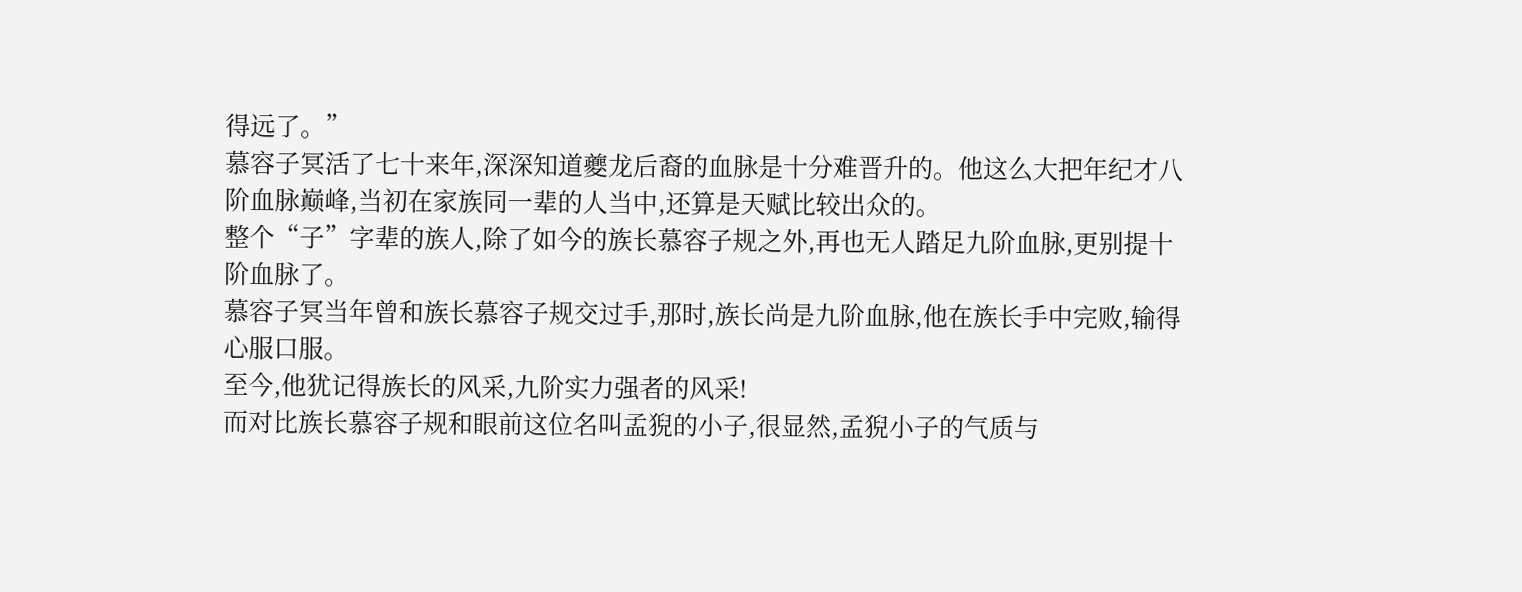得远了。”
慕容子冥活了七十来年,深深知道夔龙后裔的血脉是十分难晋升的。他这么大把年纪才八阶血脉巅峰,当初在家族同一辈的人当中,还算是天赋比较出众的。
整个“子”字辈的族人,除了如今的族长慕容子规之外,再也无人踏足九阶血脉,更别提十阶血脉了。
慕容子冥当年曾和族长慕容子规交过手,那时,族长尚是九阶血脉,他在族长手中完败,输得心服口服。
至今,他犹记得族长的风采,九阶实力强者的风采!
而对比族长慕容子规和眼前这位名叫孟猊的小子,很显然,孟猊小子的气质与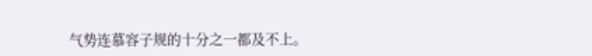气势连慕容子规的十分之一都及不上。